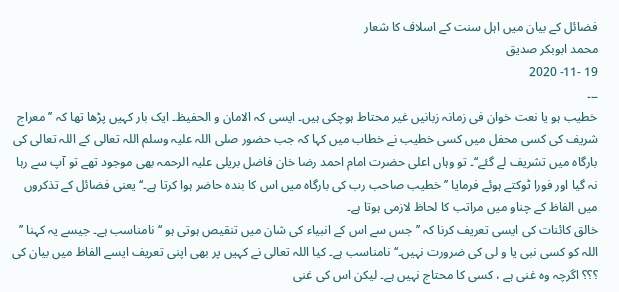فضائل کے بیان میں اہل سنت کے اسلاف کا شعار
محمد ابوبکر صدیق
19 -11- 2020
۔۔۔
خطیب ہو یا نعت خوان فی زمانہ زبانیں غیر محتاط ہوچکی ہیں۔ ایسی کہ الامان و الحفیظ۔ ایک بار کہیں پڑھا تھا کہ ’’ معراج شریف کی کسی محفل میں کسی خطیب نے خطاب میں کہا کہ جب حضور صلی اللہ علیہ وسلم اللہ تعالی کے اللہ تعالی کی بارگاہ میں تشریف لے گئے‘‘۔ تو وہاں اعلی حضرت امام احمد رضا خان فاضل بریلی علیہ الرحمہ بھی موجود تھے تو آپ سے رہا نہ گیا اور فورا ٹوکتے ہوئے فرمایا ’’ خطیب صاحب رب کی بارگاہ میں اس کا بندہ حاضر ہوا کرتا ہے۔‘‘ یعنی فضائل کے تذکروں میں الفاظ کے چناو میں مراتب کا لحاظ لازمی ہوتا ہے۔
خالق کائنات کی ایسی تعریف کرنا کہ ’’ جس سے اس کے انبیاء کی شان میں تنقیص ہوتی ہو ‘‘ نامناسب ہے۔ جیسے یہ کہنا ’’ اللہ کو کسی نبی یا و لی کی ضرورت نہیں۔‘‘ نامناسب ہے۔ کیا اللہ تعالی نے کہیں پر بھی اپنی تعریف ایسے الفاظ میں بیان کی ؟؟؟ اگرچہ وہ غنی ہے ، کسی کا محتاج نہیں ہے۔ لیکن اس کی غنی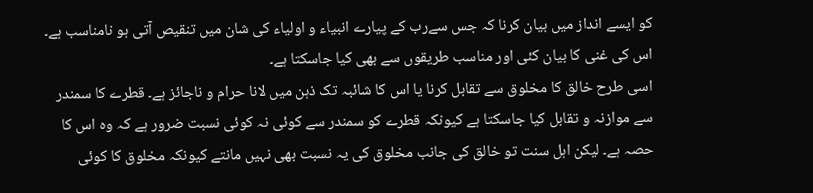کو ایسے انداز میں بیان کرنا کہ جس سےرب کے پیارے انبیاء و اولیاء کی شان میں تنقیص آتی ہو نامناسب ہے۔ اس کی غنی کا بیان کئی اور مناسب طریقوں سے بھی کیا جاسکتا ہے۔
اسی طرح خالق کا مخلوق سے تقابل کرنا یا اس کا شائبہ تک ذہن میں لانا حرام و ناجائز ہے۔ قطرے کا سمندر سے موازنہ و تقابل کیا جاسکتا ہے کیونکہ قطرے کو سمندر سے کوئی نہ کوئی نسبت ضرور ہے کہ وہ اس کا حصہ ہے۔ لیکن اہل سنت تو خالق کی جانب مخلوق کی یہ نسبت بھی نہیں مانتے کیونکہ مخلوق کا کوئی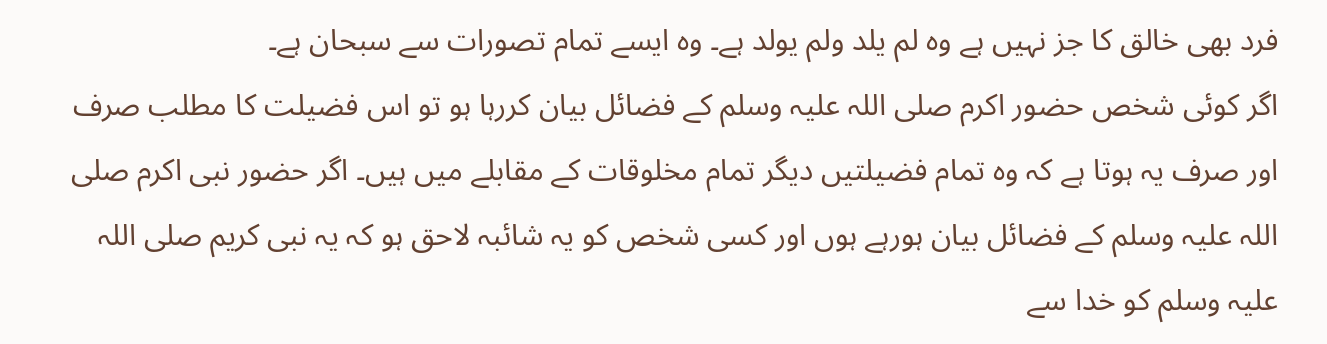فرد بھی خالق کا جز نہیں ہے وہ لم یلد ولم یولد ہے۔ وہ ایسے تمام تصورات سے سبحان ہے۔
اگر کوئی شخص حضور اکرم صلی اللہ علیہ وسلم کے فضائل بیان کررہا ہو تو اس فضیلت کا مطلب صرف اور صرف یہ ہوتا ہے کہ وہ تمام فضیلتیں دیگر تمام مخلوقات کے مقابلے میں ہیں۔ اگر حضور نبی اکرم صلی اللہ علیہ وسلم کے فضائل بیان ہورہے ہوں اور کسی شخص کو یہ شائبہ لاحق ہو کہ یہ نبی کریم صلی اللہ علیہ وسلم کو خدا سے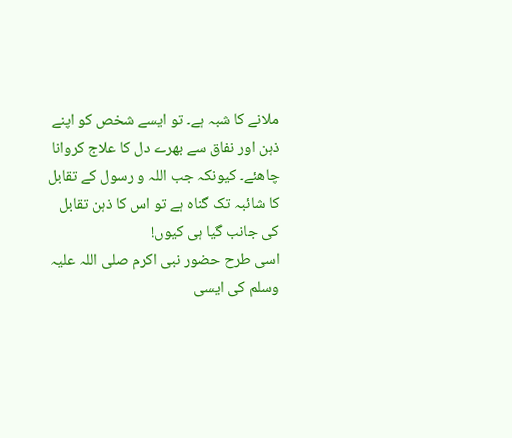ملانے کا شبہ ہے۔ تو ایسے شخص کو اپنے ذہن اور نفاق سے بھرے دل کا علاج کروانا چاھئے۔ کیونکہ جب اللہ و رسول کے تقابل کا شائبہ تک گناہ ہے تو اس کا ذہن تقابل کی جانب گیا ہی کیوں!
اسی طرح حضور نبی اکرم صلی اللہ علیہ وسلم کی ایسی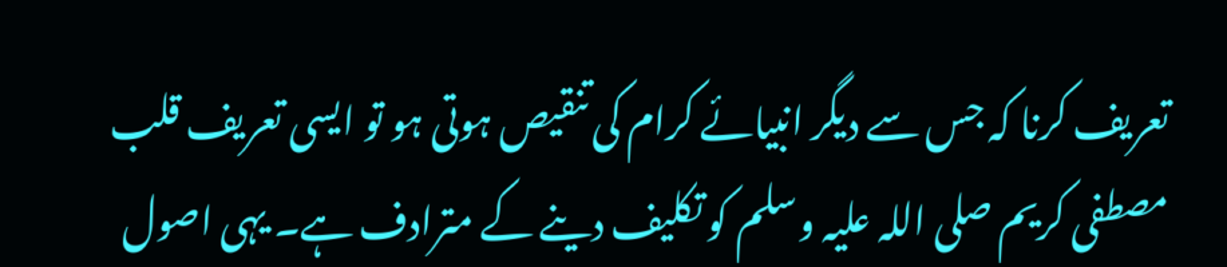تعریف کرنا کہ جس سے دیگر انبیائے کرام کی تنقیص ہوتی ہو تو ایسی تعریف قلب مصطفی کریم صلی اللہ علیہ وسلم کو تکلیف دینے کے مترادف ہے۔ یہی اصول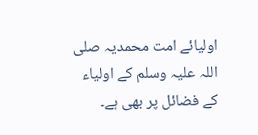اولیائے امت محمدیہ صلی اللہ علیہ وسلم کے اولیاء کے فضائل پر بھی ہے۔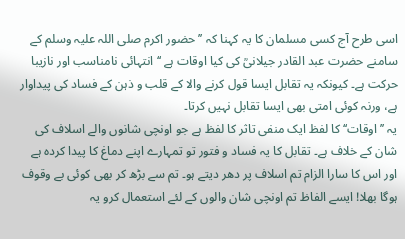اسی طرح آج کسی مسلمان کا یہ کہنا کہ ’’ حضور اکرم صلی اللہ علیہ وسلم کے سامنے حضرت عبد القادر جیلانیؒ کی کیا اوقات ہے ‘‘ انتہائی نامناسب اور نازیبا حرکت ہے۔ کیونکہ یہ تقابل ایسا قول کرنے والا کے قلب و ذہن کے فساد کی پیداوار ہے، ورنہ کوئی امتی بھی ایسا تقابل نہیں کرتا۔
یہ ’’ اوقات‘‘ کا لفظ ایک منفی تاثر کا لفظ ہے جو اونچی شانوں والے اسلاف کی شان کے خلاف ہے۔ تقابل کا یہ فساد و فتور تو تمہارے اپنے دماغ کا پیدا کردہ ہے اور اس کا سارا الزام تم اسلاف پر دھر دیتے ہو۔ تم سے بڑھ کر بھی کوئی بے وقوف ہوگا بھلا! ایسے الفاظ تم اونچی شان والوں کے لئے استعمال کرو یہ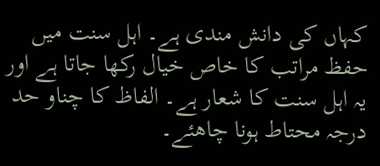کہاں کی دانش مندی ہے۔ اہل سنت میں حفظ مراتب کا خاص خیال رکھا جاتا ہے اور یہ اہل سنت کا شعار ہے۔ الفاظ کا چناو حد درجہ محتاط ہونا چاھئے۔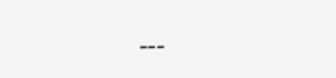۔۔۔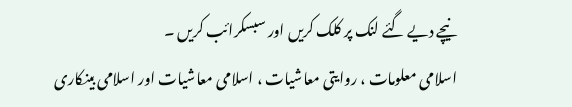نیچے دیے گئے لنک پر کلک کریں اور سبسکرائب کریں ۔
اسلامی معلومات ، روایتی معاشیات ، اسلامی معاشیات اور اسلامی بینکاری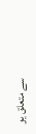سے متعلق یو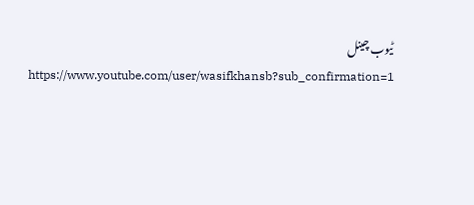ٹیوب چینل
https://www.youtube.com/user/wasifkhansb?sub_confirmation=1